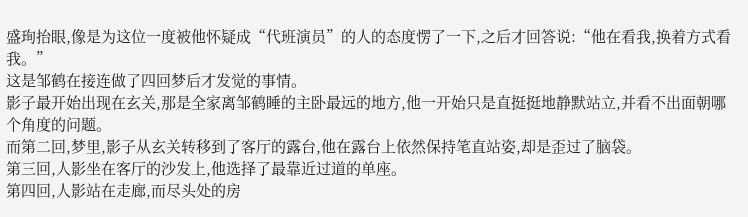盛珣抬眼,像是为这位一度被他怀疑成“代班演员”的人的态度愣了一下,之后才回答说:“他在看我,换着方式看我。”
这是邹鹤在接连做了四回梦后才发觉的事情。
影子最开始出现在玄关,那是全家离邹鹤睡的主卧最远的地方,他一开始只是直挺挺地静默站立,并看不出面朝哪个角度的问题。
而第二回,梦里,影子从玄关转移到了客厅的露台,他在露台上依然保持笔直站姿,却是歪过了脑袋。
第三回,人影坐在客厅的沙发上,他选择了最靠近过道的单座。
第四回,人影站在走廊,而尽头处的房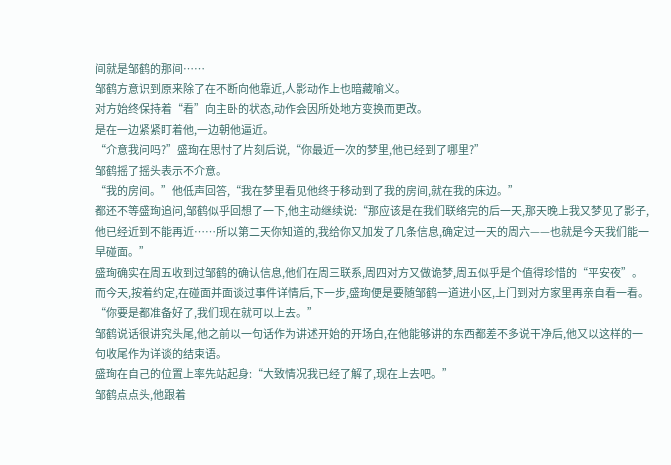间就是邹鹤的那间……
邹鹤方意识到原来除了在不断向他靠近,人影动作上也暗藏喻义。
对方始终保持着“看”向主卧的状态,动作会因所处地方变换而更改。
是在一边紧紧盯着他,一边朝他逼近。
“介意我问吗?”盛珣在思忖了片刻后说,“你最近一次的梦里,他已经到了哪里?”
邹鹤摇了摇头表示不介意。
“我的房间。”他低声回答,“我在梦里看见他终于移动到了我的房间,就在我的床边。”
都还不等盛珣追问,邹鹤似乎回想了一下,他主动继续说:“那应该是在我们联络完的后一天,那天晚上我又梦见了影子,他已经近到不能再近……所以第二天你知道的,我给你又加发了几条信息,确定过一天的周六——也就是今天我们能一早碰面。”
盛珣确实在周五收到过邹鹤的确认信息,他们在周三联系,周四对方又做诡梦,周五似乎是个值得珍惜的“平安夜”。
而今天,按着约定,在碰面并面谈过事件详情后,下一步,盛珣便是要随邹鹤一道进小区,上门到对方家里再亲自看一看。
“你要是都准备好了,我们现在就可以上去。”
邹鹤说话很讲究头尾,他之前以一句话作为讲述开始的开场白,在他能够讲的东西都差不多说干净后,他又以这样的一句收尾作为详谈的结束语。
盛珣在自己的位置上率先站起身:“大致情况我已经了解了,现在上去吧。”
邹鹤点点头,他跟着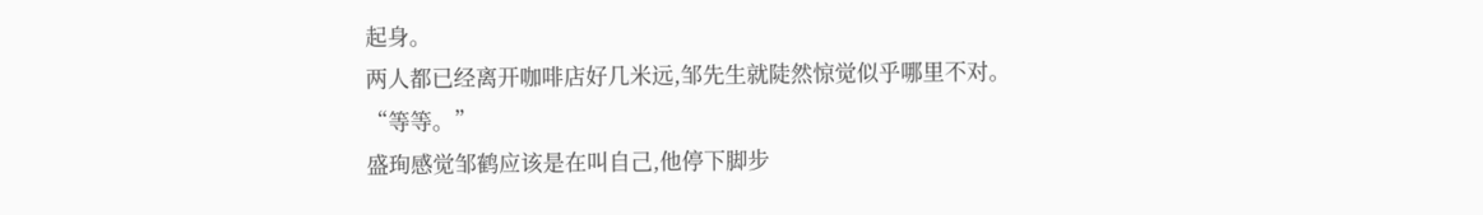起身。
两人都已经离开咖啡店好几米远,邹先生就陡然惊觉似乎哪里不对。
“等等。”
盛珣感觉邹鹤应该是在叫自己,他停下脚步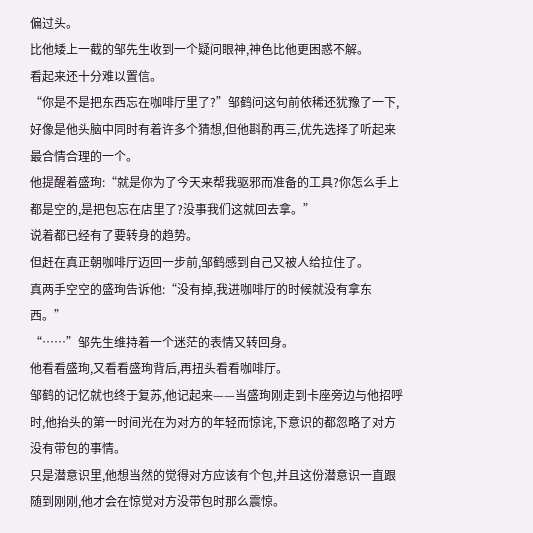偏过头。
比他矮上一截的邹先生收到一个疑问眼神,神色比他更困惑不解。
看起来还十分难以置信。
“你是不是把东西忘在咖啡厅里了?”邹鹤问这句前依稀还犹豫了一下,好像是他头脑中同时有着许多个猜想,但他斟酌再三,优先选择了听起来最合情合理的一个。
他提醒着盛珣:“就是你为了今天来帮我驱邪而准备的工具?你怎么手上都是空的,是把包忘在店里了?没事我们这就回去拿。”
说着都已经有了要转身的趋势。
但赶在真正朝咖啡厅迈回一步前,邹鹤感到自己又被人给拉住了。
真两手空空的盛珣告诉他:“没有掉,我进咖啡厅的时候就没有拿东西。”
“……”邹先生维持着一个迷茫的表情又转回身。
他看看盛珣,又看看盛珣背后,再扭头看看咖啡厅。
邹鹤的记忆就也终于复苏,他记起来——当盛珣刚走到卡座旁边与他招呼时,他抬头的第一时间光在为对方的年轻而惊诧,下意识的都忽略了对方没有带包的事情。
只是潜意识里,他想当然的觉得对方应该有个包,并且这份潜意识一直跟随到刚刚,他才会在惊觉对方没带包时那么震惊。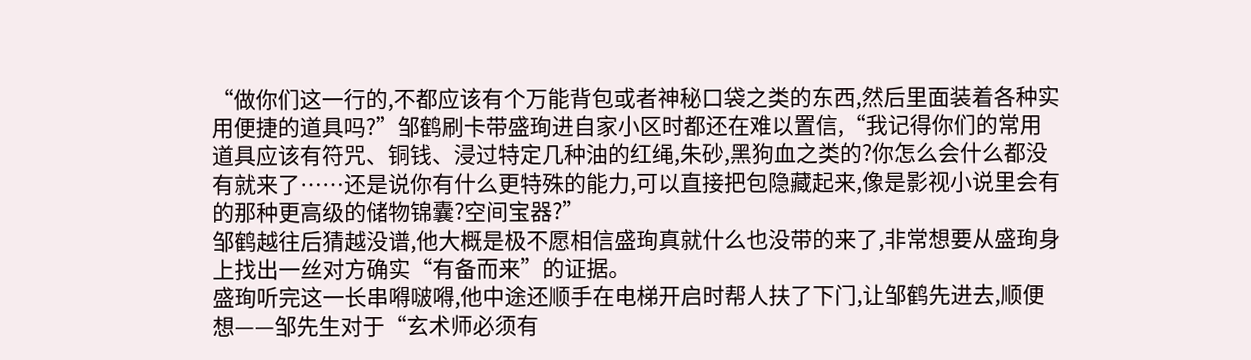“做你们这一行的,不都应该有个万能背包或者神秘口袋之类的东西,然后里面装着各种实用便捷的道具吗?”邹鹤刷卡带盛珣进自家小区时都还在难以置信,“我记得你们的常用道具应该有符咒、铜钱、浸过特定几种油的红绳,朱砂,黑狗血之类的?你怎么会什么都没有就来了……还是说你有什么更特殊的能力,可以直接把包隐藏起来,像是影视小说里会有的那种更高级的储物锦囊?空间宝器?”
邹鹤越往后猜越没谱,他大概是极不愿相信盛珣真就什么也没带的来了,非常想要从盛珣身上找出一丝对方确实“有备而来”的证据。
盛珣听完这一长串嘚啵嘚,他中途还顺手在电梯开启时帮人扶了下门,让邹鹤先进去,顺便想——邹先生对于“玄术师必须有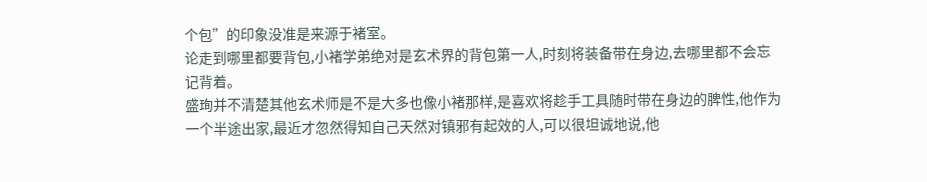个包”的印象没准是来源于褚室。
论走到哪里都要背包,小褚学弟绝对是玄术界的背包第一人,时刻将装备带在身边,去哪里都不会忘记背着。
盛珣并不清楚其他玄术师是不是大多也像小褚那样,是喜欢将趁手工具随时带在身边的脾性,他作为一个半途出家,最近才忽然得知自己天然对镇邪有起效的人,可以很坦诚地说,他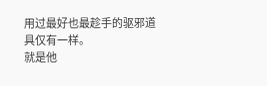用过最好也最趁手的驱邪道具仅有一样。
就是他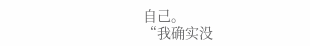自己。
“我确实没